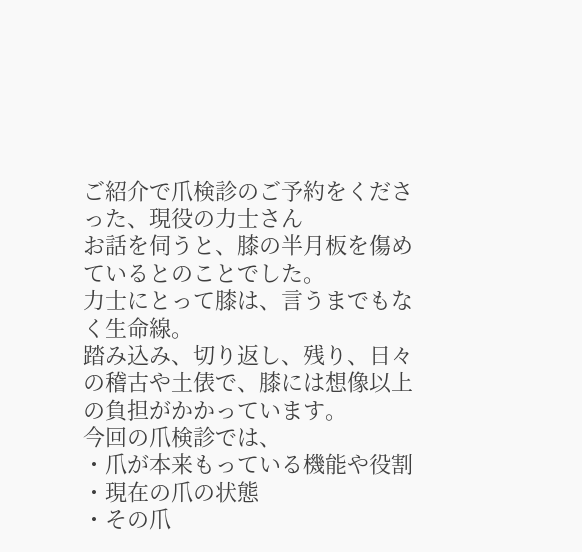ご紹介で爪検診のご予約をくださった、現役の力士さん
お話を伺うと、膝の半月板を傷めているとのことでした。
力士にとって膝は、言うまでもなく生命線。
踏み込み、切り返し、残り、日々の稽古や土俵で、膝には想像以上の負担がかかっています。
今回の爪検診では、
・爪が本来もっている機能や役割
・現在の爪の状態
・その爪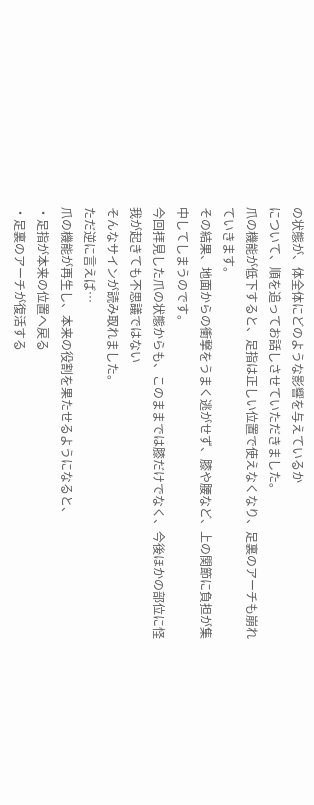の状態が、体全体にどのような影響を与えているか
について、順を追ってお話しさせていただきました。
爪の機能が低下すると、足指は正しい位置で使えなくなり、足裏のアーチも崩れていきます。
その結果、地面からの衝撃をうまく逃がせず、膝や腰など、上の関節に負担が集中してしまうのです。
今回拝見した爪の状態からも、このままでは膝だけでなく、今後ほかの部位に怪我が起きても不思議ではない
そんなサインが読み取れました。
ただ逆に言えば…
爪の機能が再生し、本来の役割を果たせるようになると、
・足指が本来の位置へ戻る
・足裏のアーチが復活する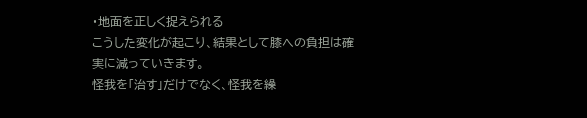・地面を正しく捉えられる
こうした変化が起こり、結果として膝への負担は確実に減っていきます。
怪我を「治す」だけでなく、怪我を繰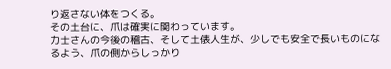り返さない体をつくる。
その土台に、爪は確実に関わっています。
力士さんの今後の稽古、そして土俵人生が、少しでも安全で長いものになるよう、爪の側からしっかり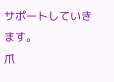サポートしていきます。
爪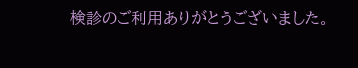検診のご利用ありがとうございました。